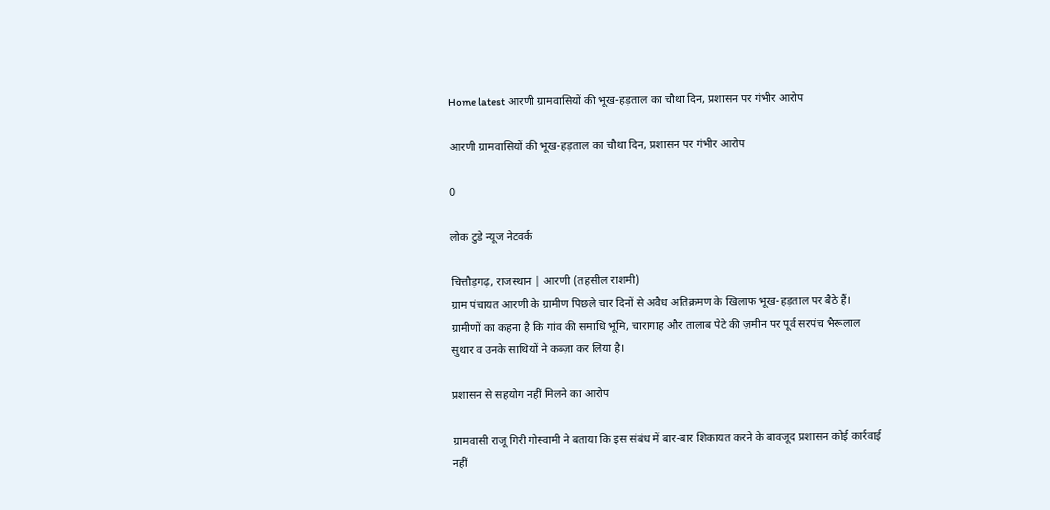Home latest आरणी ग्रामवासियों की भूख-हड़ताल का चौथा दिन, प्रशासन पर गंभीर आरोप

आरणी ग्रामवासियों की भूख-हड़ताल का चौथा दिन, प्रशासन पर गंभीर आरोप

0

लोक टुडे न्यूज नेटवर्क

चित्तौड़गढ़, राजस्थान | आरणी (तहसील राशमी)
ग्राम पंचायत आरणी के ग्रामीण पिछले चार दिनों से अवैध अतिक्रमण के खिलाफ भूख-हड़ताल पर बैठे हैं। ग्रामीणों का कहना है कि गांव की समाधि भूमि, चारागाह और तालाब पेटे की ज़मीन पर पूर्व सरपंच भैरूलाल सुथार व उनके साथियों ने कब्ज़ा कर लिया है।

प्रशासन से सहयोग नहीं मिलने का आरोप

ग्रामवासी राजू गिरी गोस्वामी ने बताया कि इस संबंध में बार-बार शिकायत करने के बावजूद प्रशासन कोई कार्रवाई नहीं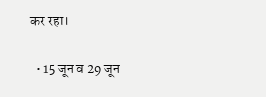कर रहा।

  • 15 जून व 29 जून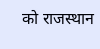को राजस्थान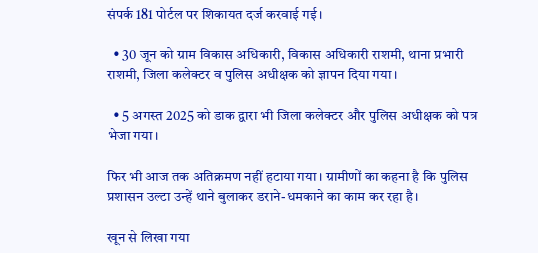संपर्क 181 पोर्टल पर शिकायत दर्ज करवाई गई।

  • 30 जून को ग्राम विकास अधिकारी, विकास अधिकारी राशमी, थाना प्रभारी राशमी, जिला कलेक्टर व पुलिस अधीक्षक को ज्ञापन दिया गया।

  • 5 अगस्त 2025 को डाक द्वारा भी जिला कलेक्टर और पुलिस अधीक्षक को पत्र भेजा गया।

फिर भी आज तक अतिक्रमण नहीं हटाया गया। ग्रामीणों का कहना है कि पुलिस प्रशासन उल्टा उन्हें थाने बुलाकर डराने-धमकाने का काम कर रहा है।

खून से लिखा गया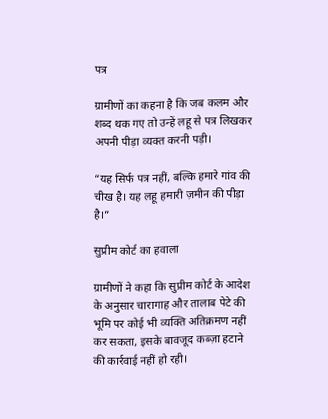पत्र

ग्रामीणों का कहना है कि जब कलम और शब्द थक गए तो उन्हें लहू से पत्र लिखकर अपनी पीड़ा व्यक्त करनी पड़ी।

“यह सिर्फ पत्र नहीं, बल्कि हमारे गांव की चीख है। यह लहू हमारी ज़मीन की पीड़ा है।”

सुप्रीम कोर्ट का हवाला

ग्रामीणों ने कहा कि सुप्रीम कोर्ट के आदेश के अनुसार चारागाह और तालाब पेटे की भूमि पर कोई भी व्यक्ति अतिक्रमण नहीं कर सकता, इसके बावजूद कब्ज़ा हटाने की कार्रवाई नहीं हो रही।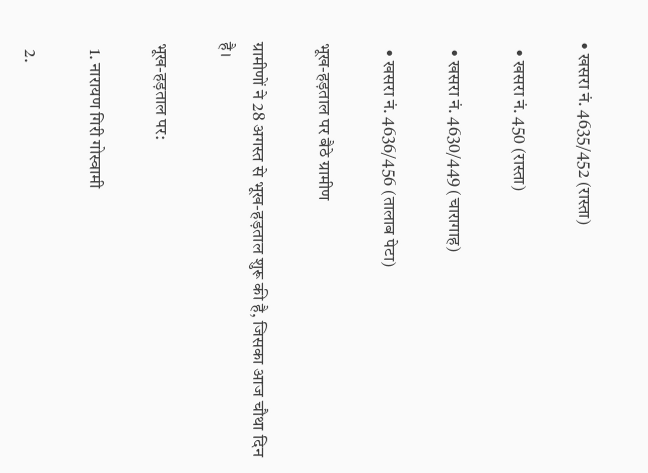• खसरा नं. 4635/452 (रास्ता)

  • खसरा नं. 450 (रास्ता)

  • खसरा नं. 4630/449 (चारागाह)

  • खसरा नं. 4636/456 (तालाब पेटा)

भूख-हड़ताल पर बैठे ग्रामीण

ग्रामीणों ने 28 अगस्त से भूख-हड़ताल शुरू की है, जिसका आज चौथा दिन है।

भूख-हड़ताल पर:

  1. नारायण गिरी गोस्वामी

  2.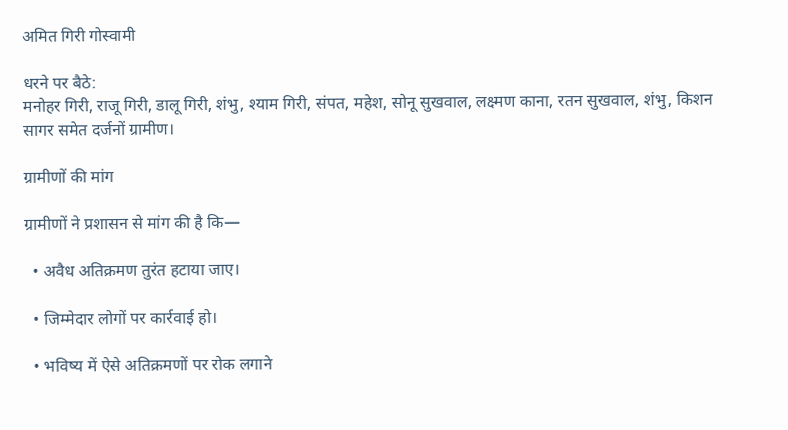अमित गिरी गोस्वामी

धरने पर बैठे:
मनोहर गिरी, राजू गिरी, डालू गिरी, शंभु, श्याम गिरी, संपत, महेश, सोनू सुखवाल, लक्ष्मण काना, रतन सुखवाल, शंभु, किशन सागर समेत दर्जनों ग्रामीण।

ग्रामीणों की मांग

ग्रामीणों ने प्रशासन से मांग की है कि—

  • अवैध अतिक्रमण तुरंत हटाया जाए।

  • जिम्मेदार लोगों पर कार्रवाई हो।

  • भविष्य में ऐसे अतिक्रमणों पर रोक लगाने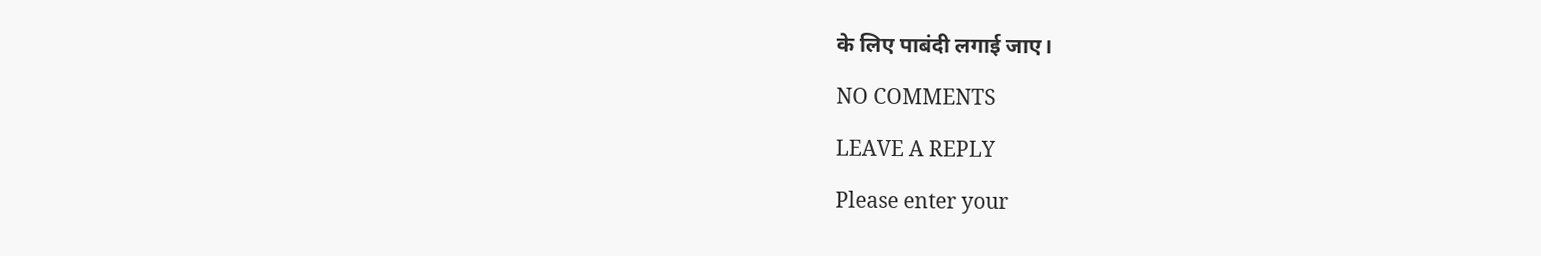के लिए पाबंदी लगाई जाए।

NO COMMENTS

LEAVE A REPLY

Please enter your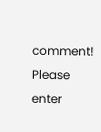comment!
Please enter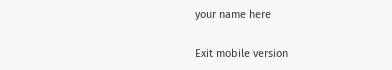your name here

Exit mobile version